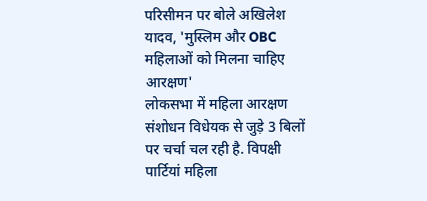परिसीमन पर बोले अखिलेश यादव, 'मुस्लिम और OBC महिलाओं को मिलना चाहिए आरक्षण'
लोकसभा में महिला आरक्षण संशोधन विधेयक से जुड़े 3 बिलों पर चर्चा चल रही है. विपक्षी पार्टियां महिला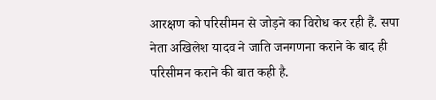आरक्षण को परिसीमन से जोड़ने का विरोध कर रही हैं. सपा नेता अखिलेश यादव ने जाति जनगणना कराने के बाद ही परिसीमन कराने की बात कही है.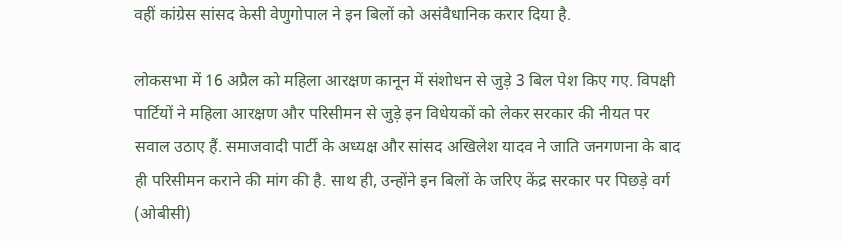वहीं कांग्रेस सांसद केसी वेणुगोपाल ने इन बिलों को असंवैधानिक करार दिया है.

लोकसभा में 16 अप्रैल को महिला आरक्षण कानून में संशोधन से जुड़े 3 बिल पेश किए गए. विपक्षी पार्टियों ने महिला आरक्षण और परिसीमन से जुड़े इन विधेयकों को लेकर सरकार की नीयत पर सवाल उठाए हैं. समाजवादी पार्टी के अध्यक्ष और सांसद अखिलेश यादव ने जाति जनगणना के बाद ही परिसीमन कराने की मांग की है. साथ ही, उन्होंने इन बिलों के जरिए केंद्र सरकार पर पिछड़े वर्ग (ओबीसी)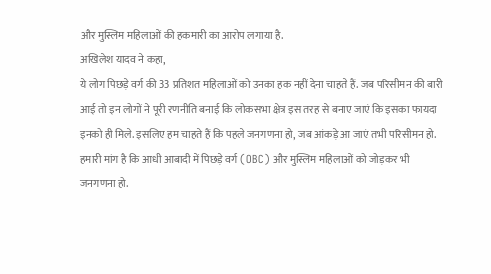और मुस्लिम महिलाओं की हकमारी का आरोप लगाया है.
अखिलेश यादव ने कहा,
ये लोग पिछड़े वर्ग की 33 प्रतिशत महिलाओं को उनका हक नहीं देना चाहते हैं. जब परिसीमन की बारी आई तो इन लोगों ने पूरी रणनीति बनाई कि लोकसभा क्षेत्र इस तरह से बनाए जाएं कि इसका फायदा इनको ही मिले. इसलिए हम चाहते हैं कि पहले जनगणना हो, जब आंकड़े आ जाएं तभी परिसीमन हो. हमारी मांग है कि आधी आबादी में पिछड़े वर्ग (OBC) और मुस्लिम महिलाओं को जोड़कर भी जनगणना हो.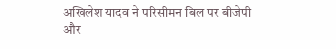अखिलेश यादव ने परिसीमन बिल पर बीजेपी और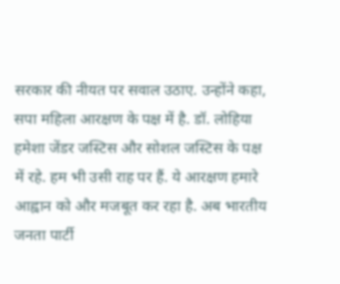सरकार की नीयत पर सवाल उठाए. उन्होंने कहा,
सपा महिला आरक्षण के पक्ष में है. डॉ. लोहिया हमेशा जेंडर जस्टिस और सोशल जस्टिस के पक्ष में रहे. हम भी उसी राह पर हैं. ये आरक्षण हमारे आह्वान को और मजबूत कर रहा है. अब भारतीय जनता पार्टी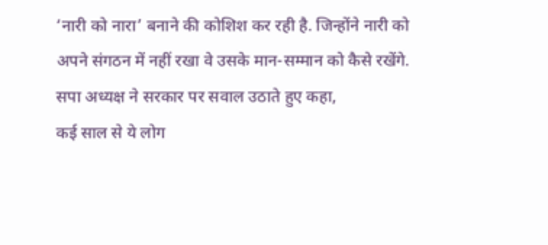‘नारी को नारा’ बनाने की कोशिश कर रही है. जिन्होंने नारी को अपने संगठन में नहीं रखा वे उसके मान-सम्मान को कैसे रखेंगे.
सपा अध्यक्ष ने सरकार पर सवाल उठाते हुए कहा,
कई साल से ये लोग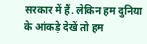सरकार में हैं. लेकिन हम दुनिया के आंकड़े देखें तो हम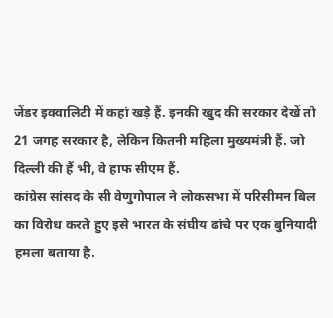जेंडर इक्वालिटी में कहां खड़े हैं. इनकी खुद की सरकार देखें तो 21 जगह सरकार है, लेकिन कितनी महिला मुख्यमंत्री हैं. जो दिल्ली की हैं भी, वे हाफ सीएम हैं.
कांग्रेस सांसद के सी वेणुगोपाल ने लोकसभा में परिसीमन बिल का विरोध करते हुए इसे भारत के संघीय ढांचे पर एक बुनियादी हमला बताया है.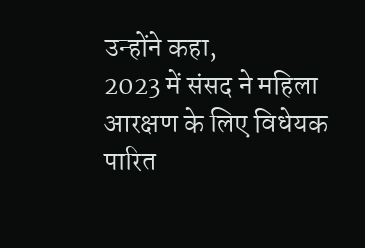उन्होंने कहा,
2023 में संसद ने महिला आरक्षण के लिए विधेयक पारित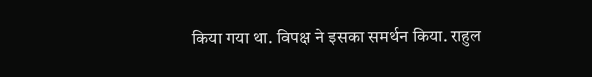किया गया था. विपक्ष ने इसका समर्थन किया. राहुल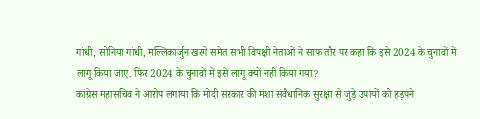गांधी, सोनिया गांधी, मल्लिकार्जुन खरगे समेत सभी विपक्षी नेताओं ने साफ तौर पर कहा कि इसे 2024 के चुनावों में लागू किया जाए. फिर 2024 के चुनावों में इसे लागू क्यों नहीं किया गया?
कांग्रेस महासचिव ने आरोप लगाया कि मोदी सरकार की मंशा संवैधानिक सुरक्षा से जुड़े उपायों को हड़पने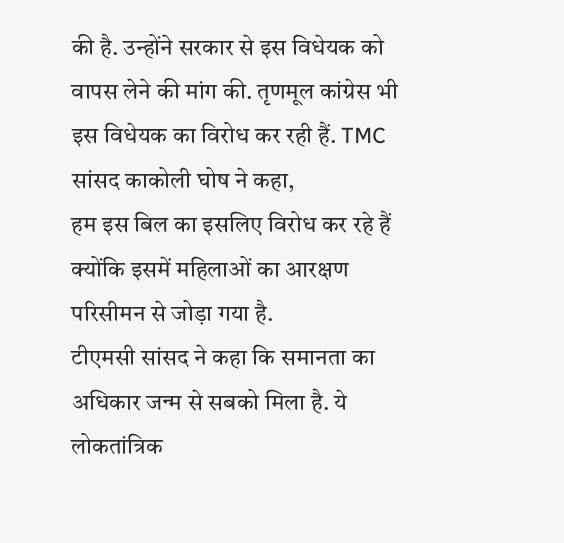की है. उन्होंने सरकार से इस विधेयक को वापस लेने की मांग की. तृणमूल कांग्रेस भी इस विधेयक का विरोध कर रही हैं. TMC सांसद काकोली घोष ने कहा,
हम इस बिल का इसलिए विरोध कर रहे हैं क्योंकि इसमें महिलाओं का आरक्षण परिसीमन से जोड़ा गया है.
टीएमसी सांसद ने कहा कि समानता का अधिकार जन्म से सबको मिला है. ये लोकतांत्रिक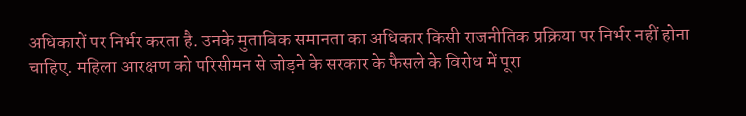अधिकारों पर निर्भर करता है. उनके मुताबिक समानता का अधिकार किसी राजनीतिक प्रक्रिया पर निर्भर नहीं होना चाहिए. महिला आरक्षण को परिसीमन से जोड़ने के सरकार के फैसले के विरोध में पूरा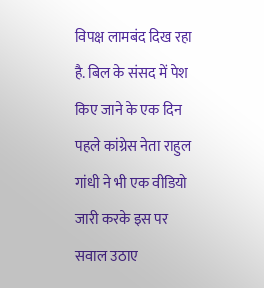विपक्ष लामबंद दिख रहा है. बिल के संसद में पेश किए जाने के एक दिन पहले कांग्रेस नेता राहुल गांधी ने भी एक वीडियो जारी करके इस पर सवाल उठाए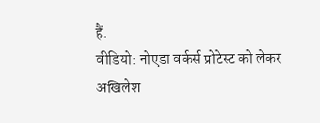हैं.
वीडियो: नोएडा वर्कर्स प्रोटेस्ट को लेकर अखिलेश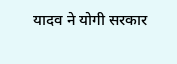यादव ने योगी सरकार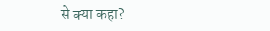से क्या कहा?